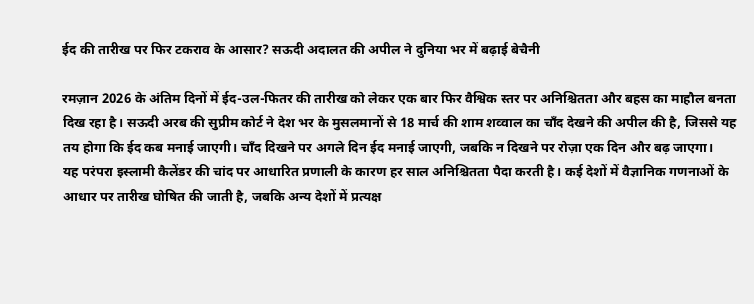ईद की तारीख पर फिर टकराव के आसार? सऊदी अदालत की अपील ने दुनिया भर में बढ़ाई बेचैनी

रमज़ान 2026 के अंतिम दिनों में ईद-उल-फितर की तारीख को लेकर एक बार फिर वैश्विक स्तर पर अनिश्चितता और बहस का माहौल बनता दिख रहा है। सऊदी अरब की सुप्रीम कोर्ट ने देश भर के मुसलमानों से 18 मार्च की शाम शव्वाल का चाँद देखने की अपील की है, जिससे यह तय होगा कि ईद कब मनाई जाएगी। चाँद दिखने पर अगले दिन ईद मनाई जाएगी, जबकि न दिखने पर रोज़ा एक दिन और बढ़ जाएगा।
यह परंपरा इस्लामी कैलेंडर की चांद पर आधारित प्रणाली के कारण हर साल अनिश्चितता पैदा करती है। कई देशों में वैज्ञानिक गणनाओं के आधार पर तारीख घोषित की जाती है, जबकि अन्य देशों में प्रत्यक्ष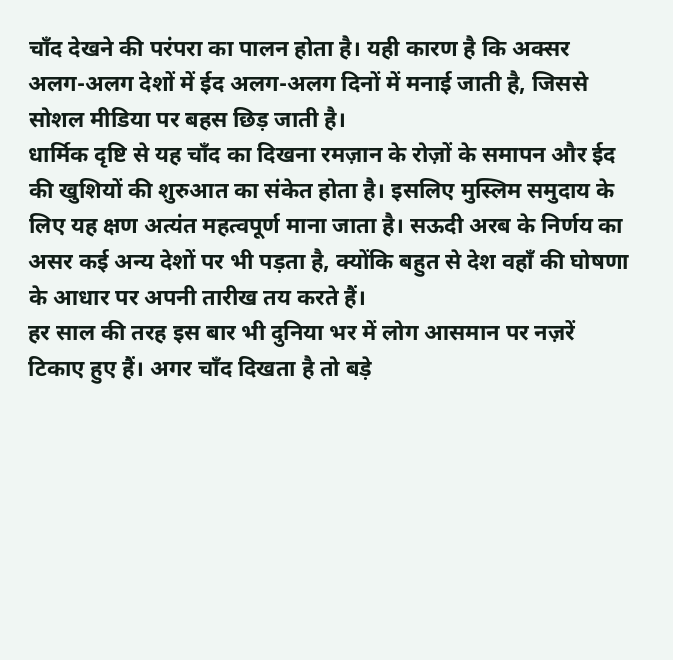चाँद देखने की परंपरा का पालन होता है। यही कारण है कि अक्सर अलग-अलग देशों में ईद अलग-अलग दिनों में मनाई जाती है, जिससे सोशल मीडिया पर बहस छिड़ जाती है।
धार्मिक दृष्टि से यह चाँद का दिखना रमज़ान के रोज़ों के समापन और ईद की खुशियों की शुरुआत का संकेत होता है। इसलिए मुस्लिम समुदाय के लिए यह क्षण अत्यंत महत्वपूर्ण माना जाता है। सऊदी अरब के निर्णय का असर कई अन्य देशों पर भी पड़ता है, क्योंकि बहुत से देश वहाँ की घोषणा के आधार पर अपनी तारीख तय करते हैं।
हर साल की तरह इस बार भी दुनिया भर में लोग आसमान पर नज़रें टिकाए हुए हैं। अगर चाँद दिखता है तो बड़े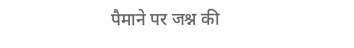पैमाने पर जश्न की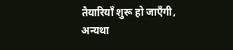तैयारियाँ शुरू हो जाएँगी, अन्यथा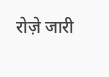रोज़े जारी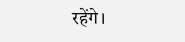रहेंगे।